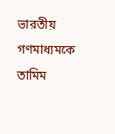ভারতীয় গণমাধ্যমকে তামিম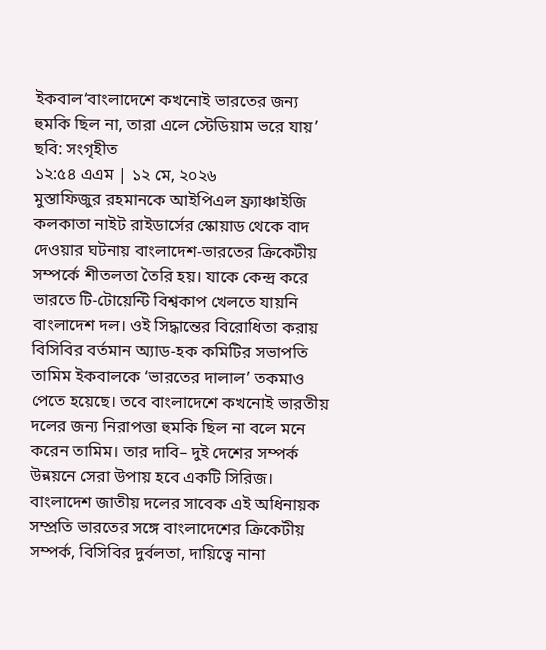ইকবাল‘বাংলাদেশে কখনোই ভারতের জন্য হুমকি ছিল না, তারা এলে স্টেডিয়াম ভরে যায়’
ছবি: সংগৃহীত
১২:৫৪ এএম | ১২ মে, ২০২৬
মুস্তাফিজুর রহমানকে আইপিএল ফ্র্যাঞ্চাইজি কলকাতা নাইট রাইডার্সের স্কোয়াড থেকে বাদ দেওয়ার ঘটনায় বাংলাদেশ-ভারতের ক্রিকেটীয় সম্পর্কে শীতলতা তৈরি হয়। যাকে কেন্দ্র করে ভারতে টি-টোয়েন্টি বিশ্বকাপ খেলতে যায়নি বাংলাদেশ দল। ওই সিদ্ধান্তের বিরোধিতা করায় বিসিবির বর্তমান অ্যাড-হক কমিটির সভাপতি তামিম ইকবালকে ‘ভারতের দালাল’ তকমাও পেতে হয়েছে। তবে বাংলাদেশে কখনোই ভারতীয় দলের জন্য নিরাপত্তা হুমকি ছিল না বলে মনে করেন তামিম। তার দাবি– দুই দেশের সম্পর্ক উন্নয়নে সেরা উপায় হবে একটি সিরিজ।
বাংলাদেশ জাতীয় দলের সাবেক এই অধিনায়ক সম্প্রতি ভারতের সঙ্গে বাংলাদেশের ক্রিকেটীয় সম্পর্ক, বিসিবির দুর্বলতা, দায়িত্বে নানা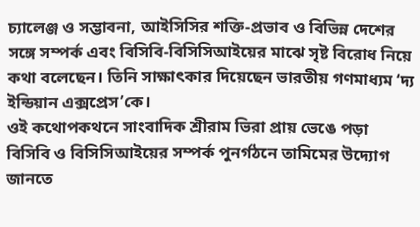চ্যালেঞ্জ ও সম্ভাবনা, আইসিসির শক্তি-প্রভাব ও বিভিন্ন দেশের সঙ্গে সম্পর্ক এবং বিসিবি-বিসিসিআইয়ের মাঝে সৃষ্ট বিরোধ নিয়ে কথা বলেছেন। তিনি সাক্ষাৎকার দিয়েছেন ভারতীয় গণমাধ্যম ‘দ্য ইন্ডিয়ান এক্সপ্রেস’কে।
ওই কথোপকথনে সাংবাদিক শ্রীরাম ভিরা প্রায় ভেঙে পড়া বিসিবি ও বিসিসিআইয়ের সম্পর্ক পুনর্গঠনে তামিমের উদ্যোগ জানতে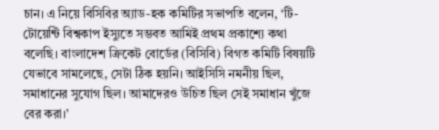চান। এ নিয়ে বিসিবির অ্যাড-হক কমিটির সভাপতি বলেন, ‘টি-টোয়েন্টি বিশ্বকাপ ইস্যুতে সম্ভবত আমিই প্রথম প্রকাশ্যে কথা বলেছি। বাংলাদেশ ক্রিকেট বোর্ডের (বিসিবি) বিগত কমিটি বিষয়টি যেভাবে সামলেছে, সেটা ঠিক হয়নি। আইসিসি নমনীয় ছিল, সমাধানের সুযোগ ছিল। আমাদেরও উচিত ছিল সেই সমাধান খুঁজে বের করা।’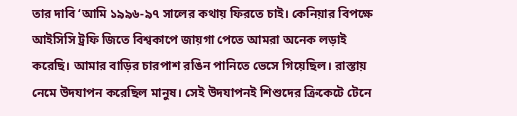তার দাবি ‘আমি ১৯৯৬-৯৭ সালের কথায় ফিরতে চাই। কেনিয়ার বিপক্ষে আইসিসি ট্রফি জিতে বিশ্বকাপে জায়গা পেতে আমরা অনেক লড়াই করেছি। আমার বাড়ির চারপাশ রঙিন পানিতে ভেসে গিয়েছিল। রাস্তায় নেমে উদযাপন করেছিল মানুষ। সেই উদযাপনই শিশুদের ক্রিকেটে টেনে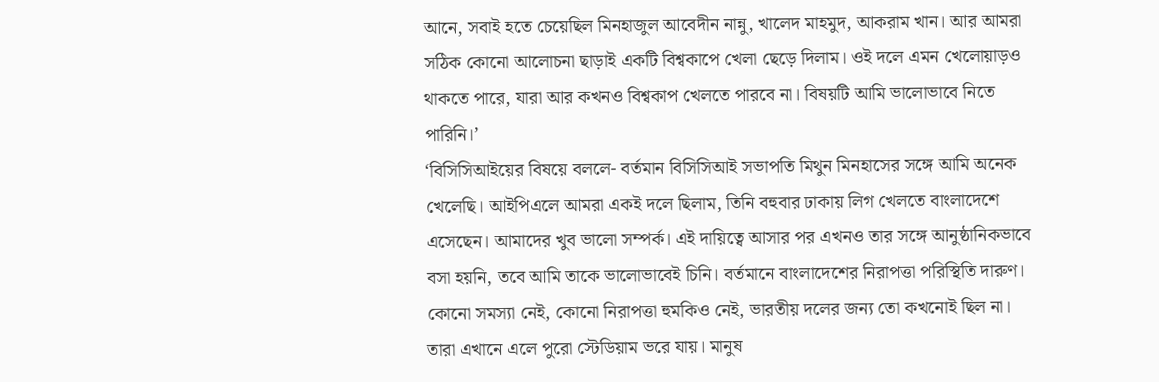আনে, সবাই হতে চেয়েছিল মিনহাজুল আবেদীন নান্নু, খালেদ মাহমুদ, আকরাম খান। আর আমরা সঠিক কোনো আলোচনা ছাড়াই একটি বিশ্বকাপে খেলা ছেড়ে দিলাম। ওই দলে এমন খেলোয়াড়ও থাকতে পারে, যারা আর কখনও বিশ্বকাপ খেলতে পারবে না। বিষয়টি আমি ভালোভাবে নিতে পারিনি।’
‘বিসিসিআইয়ের বিষয়ে বললে- বর্তমান বিসিসিআই সভাপতি মিথুন মিনহাসের সঙ্গে আমি অনেক খেলেছি। আইপিএলে আমরা একই দলে ছিলাম, তিনি বহুবার ঢাকায় লিগ খেলতে বাংলাদেশে এসেছেন। আমাদের খুব ভালো সম্পর্ক। এই দায়িত্বে আসার পর এখনও তার সঙ্গে আনুষ্ঠানিকভাবে বসা হয়নি, তবে আমি তাকে ভালোভাবেই চিনি। বর্তমানে বাংলাদেশের নিরাপত্তা পরিস্থিতি দারুণ। কোনো সমস্যা নেই, কোনো নিরাপত্তা হুমকিও নেই, ভারতীয় দলের জন্য তো কখনোই ছিল না। তারা এখানে এলে পুরো স্টেডিয়াম ভরে যায়। মানুষ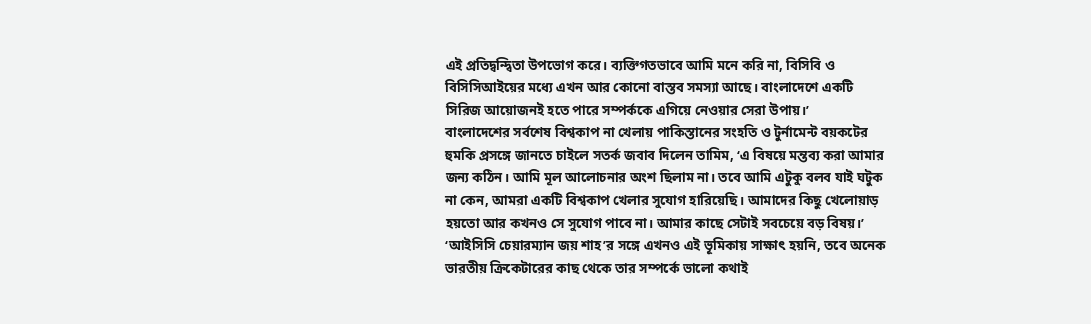এই প্রতিদ্বন্দ্বিতা উপভোগ করে। ব্যক্তিগতভাবে আমি মনে করি না, বিসিবি ও বিসিসিআইয়ের মধ্যে এখন আর কোনো বাস্তব সমস্যা আছে। বাংলাদেশে একটি সিরিজ আয়োজনই হতে পারে সম্পর্ককে এগিয়ে নেওয়ার সেরা উপায়।’
বাংলাদেশের সর্বশেষ বিশ্বকাপ না খেলায় পাকিস্তানের সংহতি ও টুর্নামেন্ট বয়কটের হুমকি প্রসঙ্গে জানতে চাইলে সতর্ক জবাব দিলেন তামিম, ‘এ বিষয়ে মন্তব্য করা আমার জন্য কঠিন। আমি মূল আলোচনার অংশ ছিলাম না। তবে আমি এটুকু বলব যাই ঘটুক না কেন, আমরা একটি বিশ্বকাপ খেলার সুযোগ হারিয়েছি। আমাদের কিছু খেলোয়াড় হয়তো আর কখনও সে সুযোগ পাবে না। আমার কাছে সেটাই সবচেয়ে বড় বিষয়।’
‘আইসিসি চেয়ারম্যান জয় শাহ’র সঙ্গে এখনও এই ভূমিকায় সাক্ষাৎ হয়নি, তবে অনেক ভারতীয় ক্রিকেটারের কাছ থেকে তার সম্পর্কে ভালো কথাই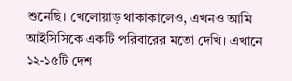শুনেছি। খেলোয়াড় থাকাকালেও, এখনও আমি আইসিসিকে একটি পরিবারের মতো দেখি। এখানে ১২-১৫টি দেশ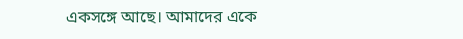একসঙ্গে আছে। আমাদের একে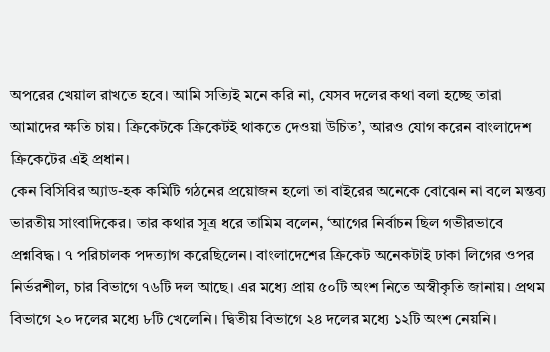অপরের খেয়াল রাখতে হবে। আমি সত্যিই মনে করি না, যেসব দলের কথা বলা হচ্ছে তারা আমাদের ক্ষতি চায়। ক্রিকেটকে ক্রিকেটই থাকতে দেওয়া উচিত’, আরও যোগ করেন বাংলাদেশ ক্রিকেটের এই প্রধান।
কেন বিসিবির অ্যাড-হক কমিটি গঠনের প্রয়োজন হলো তা বাইরের অনেকে বোঝেন না বলে মন্তব্য ভারতীয় সাংবাদিকের। তার কথার সূত্র ধরে তামিম বলেন, ‘আগের নির্বাচন ছিল গভীরভাবে প্রশ্নবিদ্ধ। ৭ পরিচালক পদত্যাগ করেছিলেন। বাংলাদেশের ক্রিকেট অনেকটাই ঢাকা লিগের ওপর নির্ভরশীল, চার বিভাগে ৭৬টি দল আছে। এর মধ্যে প্রায় ৫০টি অংশ নিতে অস্বীকৃতি জানায়। প্রথম বিভাগে ২০ দলের মধ্যে ৮টি খেলেনি। দ্বিতীয় বিভাগে ২৪ দলের মধ্যে ১২টি অংশ নেয়নি।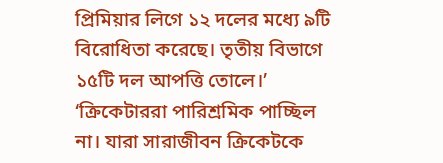প্রিমিয়ার লিগে ১২ দলের মধ্যে ৯টি বিরোধিতা করেছে। তৃতীয় বিভাগে ১৫টি দল আপত্তি তোলে।’
‘ক্রিকেটাররা পারিশ্রমিক পাচ্ছিল না। যারা সারাজীবন ক্রিকেটকে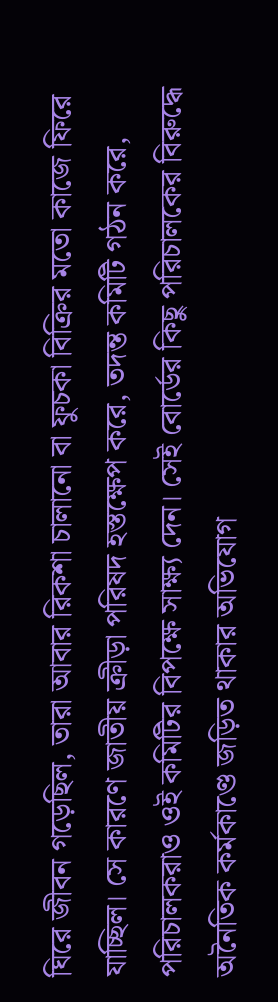ঘিরে জীবন গড়েছিল, তারা আবার রিকশা চালানো বা ফুচকা বিক্রির মতো কাজে ফিরে যাচ্ছিল। সে কারণে জাতীয় ক্রীড়া পরিষদ হস্তক্ষেপ করে, তদন্ত কমিটি গঠন করে, পরিচালকরাও ওই কমিটির বিপক্ষে সাক্ষ্য দেন। সেই বোর্ডের কিছু পরিচালকের বিরুদ্ধে অনৈতিক কর্মকাণ্ডে জড়িত থাকার অভিযোগ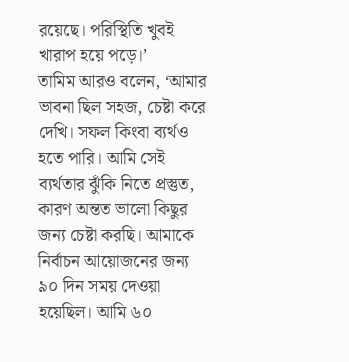রয়েছে। পরিস্থিতি খুবই খারাপ হয়ে পড়ে।’
তামিম আরও বলেন, ‘আমার ভাবনা ছিল সহজ, চেষ্টা করে দেখি। সফল কিংবা ব্যর্থও হতে পারি। আমি সেই ব্যর্থতার ঝুঁকি নিতে প্রস্তুত, কারণ অন্তত ভালো কিছুর জন্য চেষ্টা করছি। আমাকে নির্বাচন আয়োজনের জন্য ৯০ দিন সময় দেওয়া হয়েছিল। আমি ৬০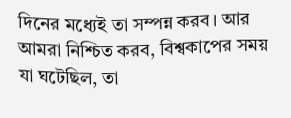দিনের মধ্যেই তা সম্পন্ন করব। আর আমরা নিশ্চিত করব, বিশ্বকাপের সময় যা ঘটেছিল, তা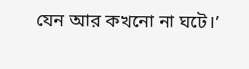যেন আর কখনো না ঘটে।’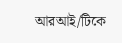আরআই/টিকে